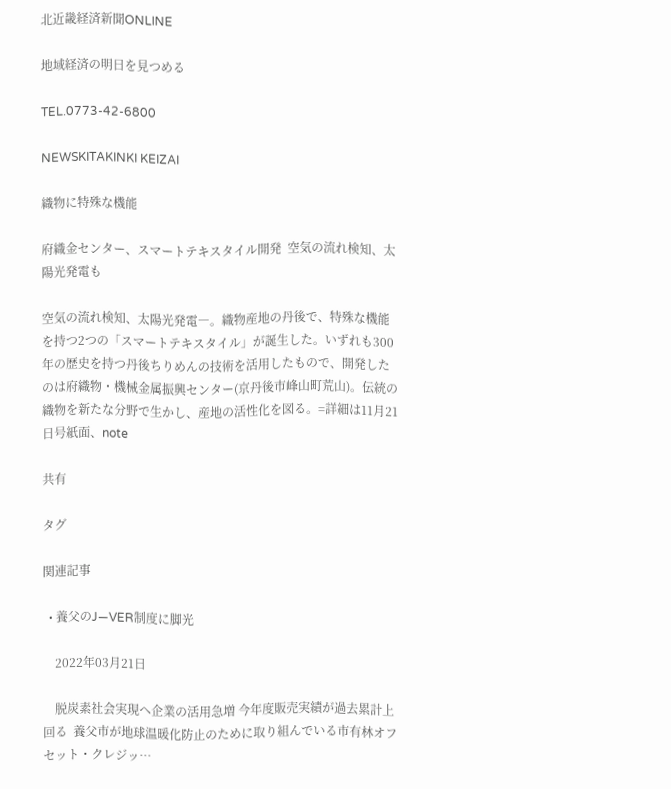北近畿経済新聞ONLINE

地域経済の明日を見つめる

TEL.0773-42-6800

NEWSKITAKINKI KEIZAI

織物に特殊な機能

府織金センター、スマートテキスタイル開発  空気の流れ検知、太陽光発電も

空気の流れ検知、太陽光発電―。織物産地の丹後で、特殊な機能を持つ2つの「スマートテキスタイル」が誕生した。いずれも300年の歴史を持つ丹後ちりめんの技術を活用したもので、開発したのは府織物・機械金属振興センター(京丹後市峰山町荒山)。伝統の織物を新たな分野で生かし、産地の活性化を図る。=詳細は11月21日号紙面、note

共有

タグ

関連記事

  • 養父のJ―VER制度に脚光

    2022年03月21日

    脱炭素社会実現へ企業の活用急増 今年度販売実績が過去累計上回る  養父市が地球温暖化防止のために取り組んでいる市有林オフセット・クレジッ…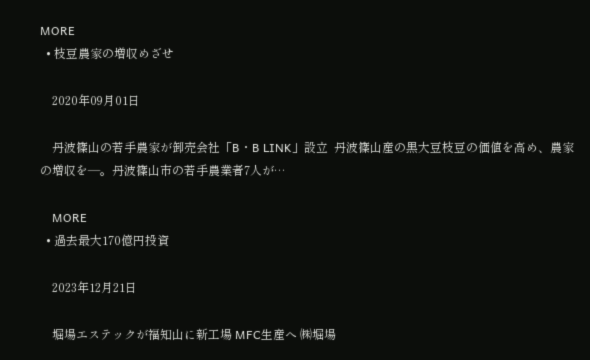MORE
  • 枝豆農家の増収めざせ

    2020年09月01日

    丹波篠山の若手農家が卸売会社「B・B LINK」設立  丹波篠山産の黒大豆枝豆の価値を高め、農家の増収を―。丹波篠山市の若手農業者7人が…

    MORE
  • 過去最大170億円投資

    2023年12月21日

    堀場エステックが福知山に新工場 MFC生産へ ㈱堀場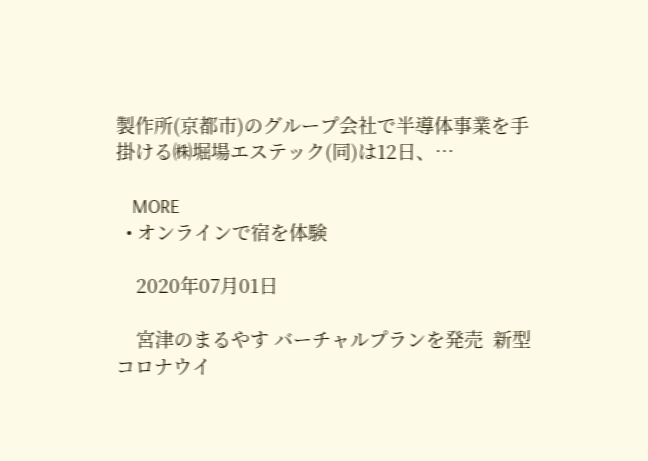製作所(京都市)のグループ会社で半導体事業を手掛ける㈱堀場エステック(同)は12日、…

    MORE
  • オンラインで宿を体験

    2020年07月01日

    宮津のまるやす バーチャルプランを発売  新型コロナウイ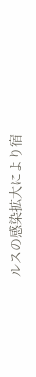ルスの感染拡大により宿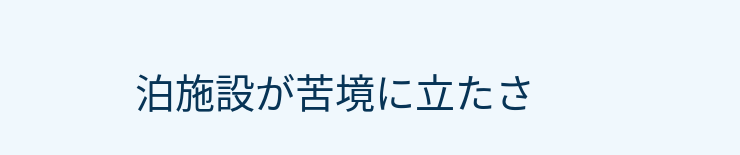泊施設が苦境に立たさ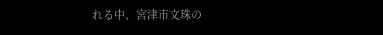れる中、宮津市文珠の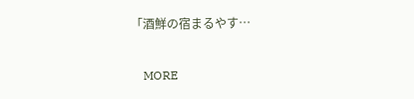「酒鮮の宿まるやす…

    MORE